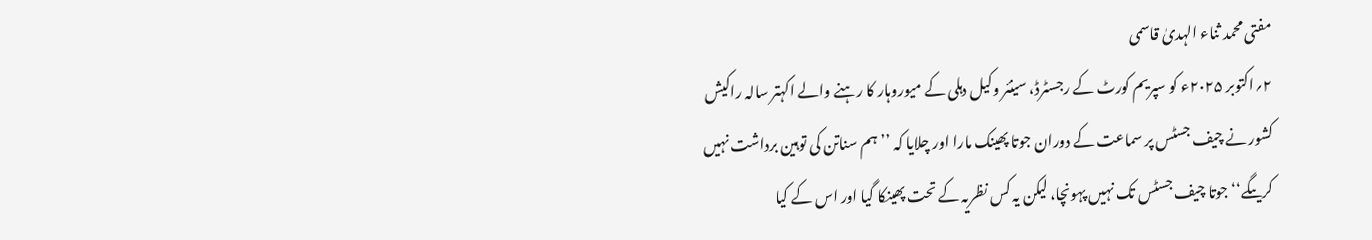مفتی محمد ثناء الہدیٰ قاسمی
۲؍اکتوبر ۲۰۲۵ء کو سپریم کورٹ کے رجسٹرڈ، سینئر وکیل دہلی کے میوروہار کا رہنے والے اکہتر سالہ راکیش کشور نے چیف جسٹس پر سماعت کے دوران جوتا پھینک مارا اور چلایا کہ ’’ہم سناتن کی توہین برداشت نہیں کریںگے‘‘ جوتا چیف جسٹس تک نہیں پہونچا، لیکن یہ کس نظریہ کے تحت پھینکا گیا اور اس کے کیا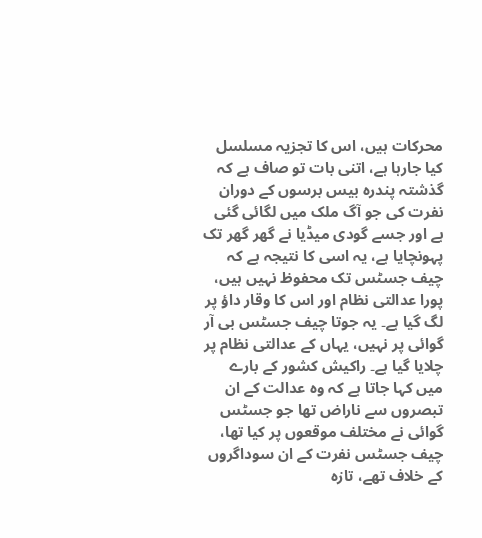محرکات ہیں، اس کا تجزیہ مسلسل کیا جارہا ہے، اتنی بات تو صاف ہے کہ گذشتہ پندرہ بیس برسوں کے دوران نفرت کی جو آگ ملک میں لگائی گئی ہے اور جسے گودی میڈیا نے گھر گھر تک پہونچایا ہے، یہ اسی کا نتیجہ ہے کہ چیف جسٹس تک محفوظ نہیں ہیں، پورا عدالتی نظام اور اس کا وقار داؤ پر لگ گیا ہے۔ یہ جوتا چیف جسٹس بی آر گوائی پر نہیں، یہاں کے عدالتی نظام پر چلایا گیا ہے۔ راکیش کشور کے بارے میں کہا جاتا ہے کہ وہ عدالت کے ان تبصروں سے ناراض تھا جو جسٹس گوائی نے مختلف موقعوں پر کیا تھا، چیف جسٹس نفرت کے ان سوداگروں کے خلاف تھے، تازہ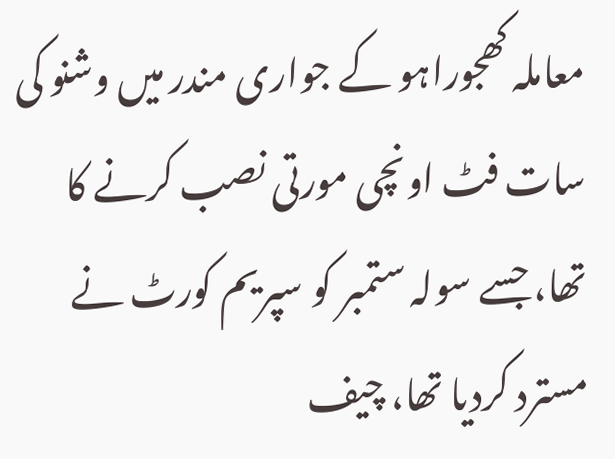معاملہ کھجوراہو کے جواری مندر میں وشنو کی سات فٹ اونچی مورتی نصب کرنے کا تھا، جسے سولہ ستمبر کو سپریم کورٹ نے مسترد کردیا تھا، چیف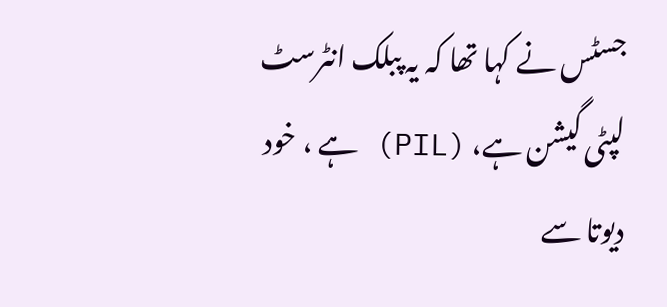جسٹس نے کہا تھا کہ یہ پبلک انٹرسٹ لپٹی گیشن ہے، (PIL) ہے ، خود دیوتا سے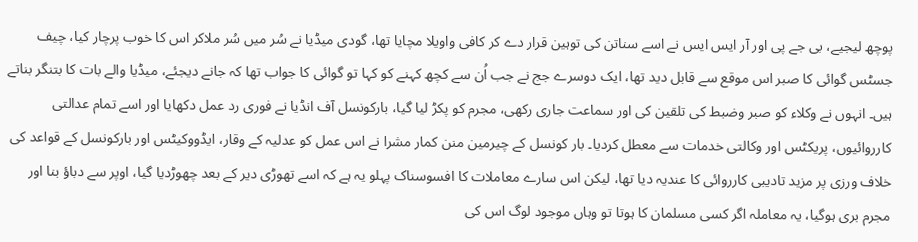پوچھ لیجیے، بی جے پی اور آر ایس ایس نے اسے سناتن کی توہین قرار دے کر کافی واویلا مچایا تھا، گودی میڈیا نے سُر میں سُر ملاکر اس کا خوب پرچار کیا، چیف جسٹس گوائی کا صبر اس موقع سے قابل دید تھا، ایک دوسرے جج نے جب اُن سے کچھ کہنے کو کہا تو گوائی کا جواب تھا کہ جانے دیجئے، میڈیا والے بات کا بتنگر بناتے ہیں۔ انہوں نے وکلاء کو صبر وضبط کی تلقین کی اور سماعت جاری رکھی، مجرم کو پکڑ لیا گیا، بارکونسل آف انڈیا نے فوری رد عمل دکھایا اور اسے تمام عدالتی کارروائیوں، پریکٹس اور وکالتی خدمات سے معطل کردیا۔ بار کونسل کے چیرمین منن کمار مشرا نے اس عمل کو عدلیہ کے وقار، ایڈووکیٹس اور بارکونسل کے قواعد کی خلاف ورزی پر مزید تادیبی کارروائی کا عندیہ دیا تھا، لیکن اس سارے معاملات کا افسوسناک پہلو یہ ہے کہ اسے تھوڑی دیر کے بعد چھوڑدیا گیا، اوپر سے دباؤ بنا اور مجرم بری ہوگیا، یہ معاملہ اگر کسی مسلمان کا ہوتا تو وہاں موجود لوگ اس کی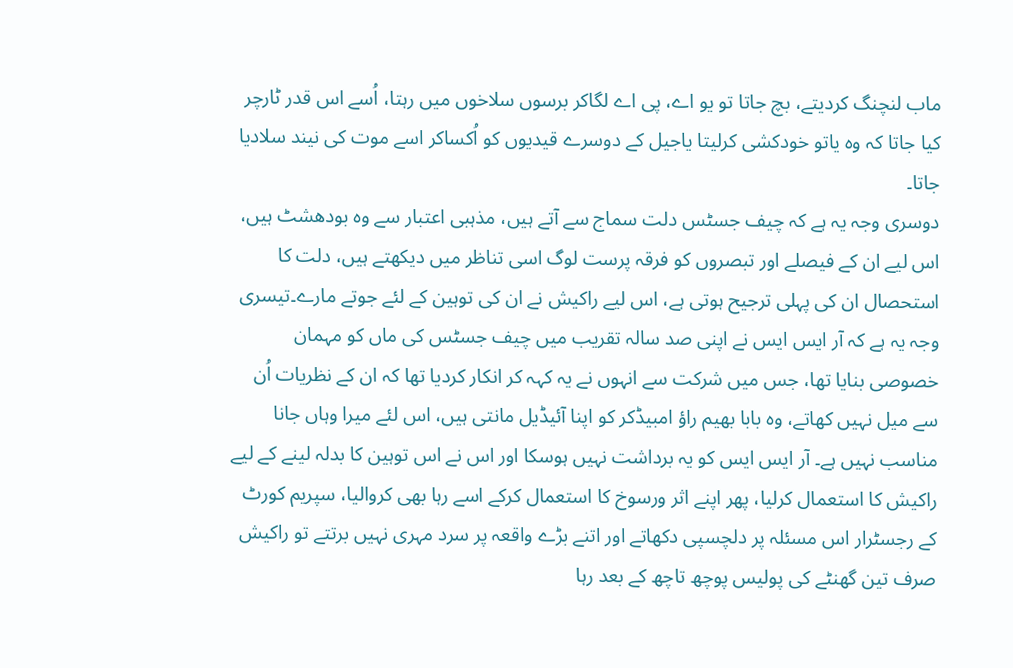ماب لنچنگ کردیتے، بچ جاتا تو یو اے، پی اے لگاکر برسوں سلاخوں میں رہتا، اُسے اس قدر ٹارچر کیا جاتا کہ وہ یاتو خودکشی کرلیتا یاجیل کے دوسرے قیدیوں کو اُکساکر اسے موت کی نیند سلادیا جاتا۔
دوسری وجہ یہ ہے کہ چیف جسٹس دلت سماج سے آتے ہیں، مذہبی اعتبار سے وہ بودھشٹ ہیں، اس لیے ان کے فیصلے اور تبصروں کو فرقہ پرست لوگ اسی تناظر میں دیکھتے ہیں، دلت کا استحصال ان کی پہلی ترجیح ہوتی ہے، اس لیے راکیش نے ان کی توہین کے لئے جوتے مارے۔تیسری وجہ یہ ہے کہ آر ایس ایس نے اپنی صد سالہ تقریب میں چیف جسٹس کی ماں کو مہمان خصوصی بنایا تھا، جس میں شرکت سے انہوں نے یہ کہہ کر انکار کردیا تھا کہ ان کے نظریات اُن سے میل نہیں کھاتے، وہ بابا بھیم راؤ امبیڈکر کو اپنا آئیڈیل مانتی ہیں، اس لئے میرا وہاں جانا مناسب نہیں ہے۔ آر ایس ایس کو یہ برداشت نہیں ہوسکا اور اس نے اس توہین کا بدلہ لینے کے لیے راکیش کا استعمال کرلیا، پھر اپنے اثر ورسوخ کا استعمال کرکے اسے رہا بھی کروالیا، سپریم کورٹ کے رجسٹرار اس مسئلہ پر دلچسپی دکھاتے اور اتنے بڑے واقعہ پر سرد مہری نہیں برتتے تو راکیش صرف تین گھنٹے کی پولیس پوچھ تاچھ کے بعد رہا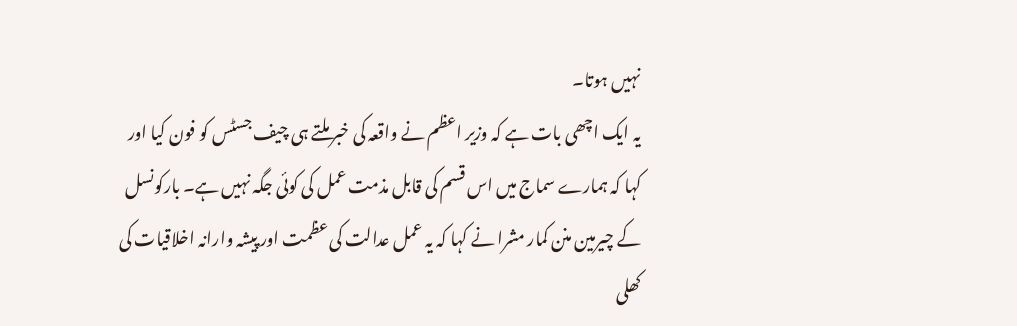نہیں ہوتا۔
یہ ایک اچھی بات ہے کہ وزیر اعظم نے واقعہ کی خبر ملتے ہی چیف جسٹس کو فون کیا اور کہا کہ ہمارے سماج میں اس قسم کی قابل مذمت عمل کی کوئی جگہ نہیں ہے۔ بارکونسل کے چیرمین منن کمار مشرا نے کہا کہ یہ عمل عدالت کی عظمت اور پیشہ وارانہ اخلاقیات کی کھلی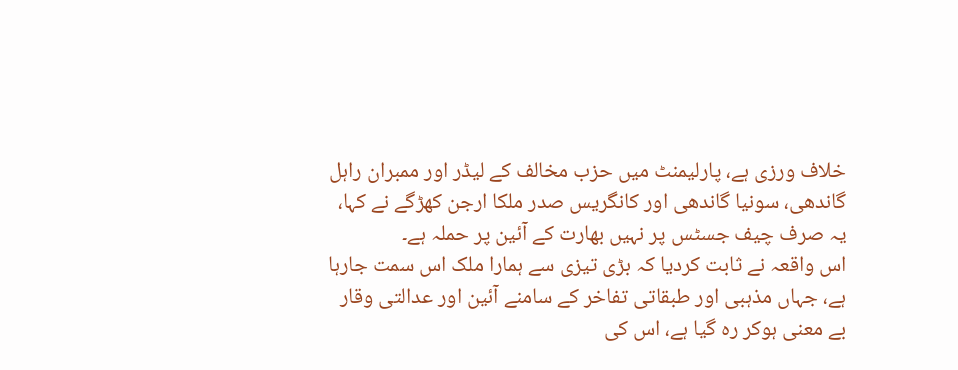خلاف ورزی ہے، پارلیمنٹ میں حزب مخالف کے لیڈر اور ممبران راہل گاندھی، سونیا گاندھی اور کانگریس صدر ملکا ارجن کھڑگے نے کہا، یہ صرف چیف جسٹس پر نہیں بھارت کے آئین پر حملہ ہے۔
اس واقعہ نے ثابت کردیا کہ بڑی تیزی سے ہمارا ملک اس سمت جارہا ہے، جہاں مذہبی اور طبقاتی تفاخر کے سامنے آئین اور عدالتی وقار بے معنی ہوکر رہ گیا ہے، اس کی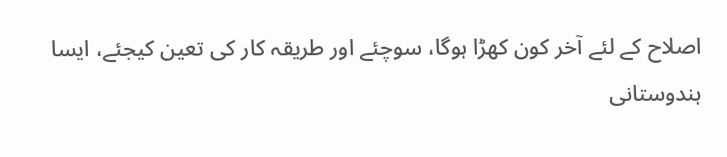اصلاح کے لئے آخر کون کھڑا ہوگا، سوچئے اور طریقہ کار کی تعین کیجئے، ایسا ہندوستانی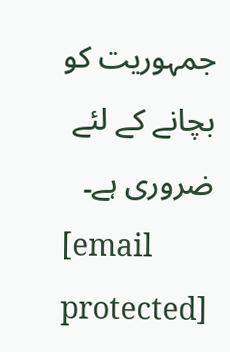جمہوریت کو بچانے کے لئے ضروری ہے۔
[email protected]